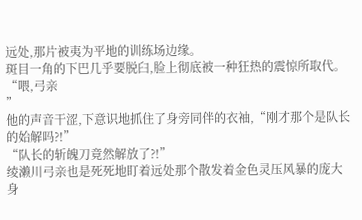远处,那片被夷为平地的训练场边缘。
斑目一角的下巴几乎要脱臼,脸上彻底被一种狂热的震惊所取代。
“喂,弓亲
”
他的声音干涩,下意识地抓住了身旁同伴的衣袖,“刚才那个是队长的始解吗?!”
“队长的斩魄刀竟然解放了?!”
绫濑川弓亲也是死死地盯着远处那个散发着金色灵压风暴的庞大身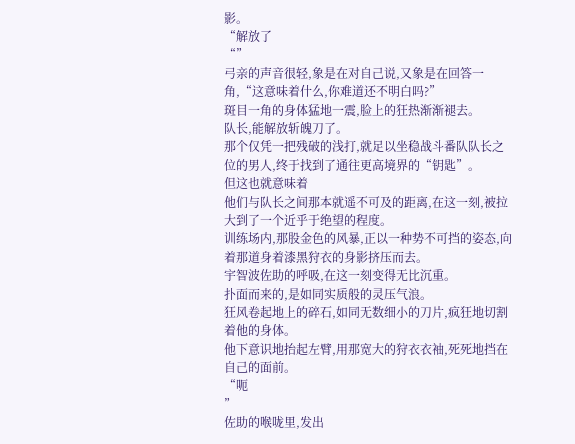影。
“解放了
“”
弓亲的声音很轻,象是在对自己说,又象是在回答一角,“这意味着什么,你难道还不明白吗?”
斑目一角的身体猛地一震,脸上的狂热渐渐褪去。
队长,能解放斩魄刀了。
那个仅凭一把残破的浅打,就足以坐稳战斗番队队长之位的男人,终于找到了通往更高境界的“钥匙”。
但这也就意味着
他们与队长之间那本就遥不可及的距离,在这一刻,被拉大到了一个近乎于绝望的程度。
训练场内,那股金色的风暴,正以一种势不可挡的姿态,向着那道身着漆黑狩衣的身影挤压而去。
宇智波佐助的呼吸,在这一刻变得无比沉重。
扑面而来的,是如同实质般的灵压气浪。
狂风卷起地上的碎石,如同无数细小的刀片,疯狂地切割着他的身体。
他下意识地抬起左臂,用那宽大的狩衣衣袖,死死地挡在自己的面前。
“呃
”
佐助的喉咙里,发出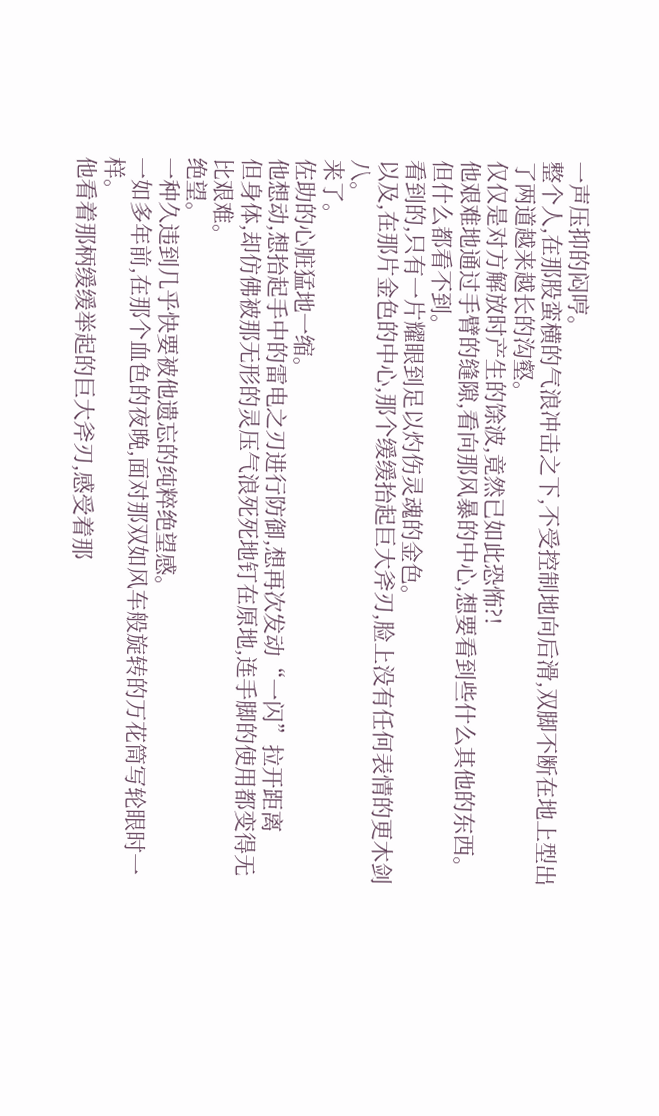一声压抑的闷哼。
整个人,在那股蛮横的气浪冲击之下,不受控制地向后滑,双脚不断在地上型出了两道越来越长的沟壑。
仅仅是对方解放时产生的馀波,竟然已如此恐怖?!
他艰难地通过手臂的缝隙,看向那风暴的中心,想要看到些什么其他的东西。
但什么都看不到。
看到的,只有一片耀眼到足以灼伤灵魂的金色。
以及,在那片金色的中心,那个缓缓抬起巨大斧刃,脸上没有任何表情的更木剑八。
来了。
佐助的心脏猛地一缩。
他想动,想抬起手中的雷电之刃进行防御,想再次发动“一闪”拉开距离
但身体,却仿佛被那无形的灵压气浪死死地钉在原地,连手脚的使用都变得无比艰难。
绝望。
一种久违到几乎快要被他遗忘的纯粹绝望感。
一如多年前,在那个血色的夜晚,面对那双如风车般旋转的万花筒写轮眼时一样。
他看着那柄缓缓举起的巨大斧刃,感受着那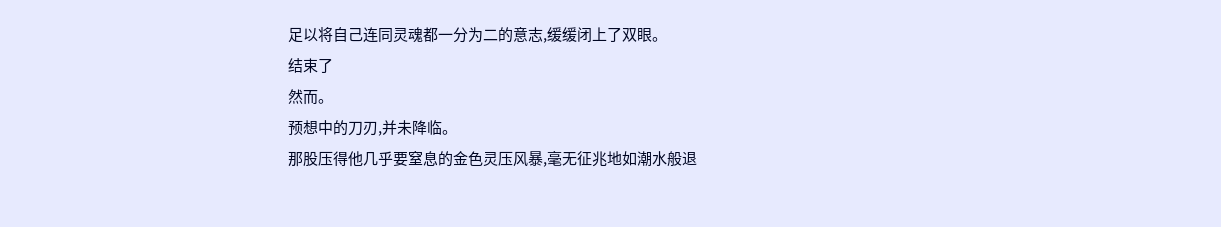足以将自己连同灵魂都一分为二的意志,缓缓闭上了双眼。
结束了
然而。
预想中的刀刃,并未降临。
那股压得他几乎要窒息的金色灵压风暴,毫无征兆地如潮水般退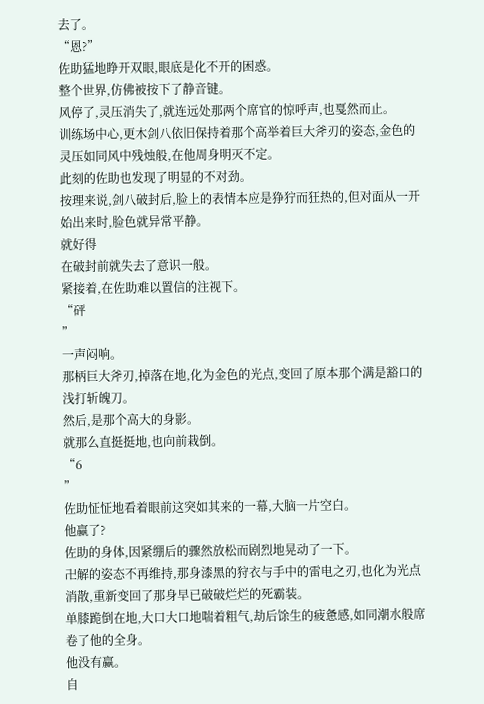去了。
“恩?”
佐助猛地睁开双眼,眼底是化不开的困惑。
整个世界,仿佛被按下了静音键。
风停了,灵压消失了,就连远处那两个席官的惊呼声,也戛然而止。
训练场中心,更木剑八依旧保持着那个高举着巨大斧刃的姿态,金色的灵压如同风中残烛般,在他周身明灭不定。
此刻的佐助也发现了明显的不对劲。
按理来说,剑八破封后,脸上的表情本应是狰狞而狂热的,但对面从一开始出来时,脸色就异常平静。
就好得
在破封前就失去了意识一般。
紧接着,在佐助难以置信的注视下。
“砰
”
一声闷响。
那柄巨大斧刃,掉落在地,化为金色的光点,变回了原本那个满是豁口的浅打斩魄刀。
然后,是那个高大的身影。
就那么直挺挺地,也向前栽倒。
“6
”
佐助怔怔地看着眼前这突如其来的一幕,大脑一片空白。
他赢了?
佐助的身体,因紧绷后的骤然放松而剧烈地晃动了一下。
卍解的姿态不再维持,那身漆黑的狩衣与手中的雷电之刃,也化为光点消散,重新变回了那身早已破破烂烂的死霸装。
单膝跪倒在地,大口大口地喘着粗气,劫后馀生的疲惫感,如同潮水般席卷了他的全身。
他没有赢。
自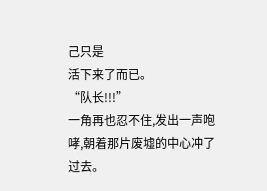己只是
活下来了而已。
“队长!!!”
一角再也忍不住,发出一声咆哮,朝着那片废墟的中心冲了过去。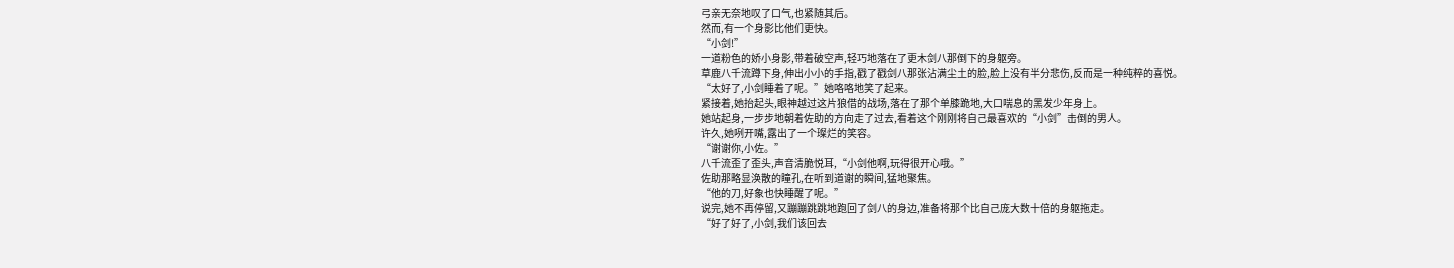弓亲无奈地叹了口气,也紧随其后。
然而,有一个身影比他们更快。
“小剑!”
一道粉色的娇小身影,带着破空声,轻巧地落在了更木剑八那倒下的身躯旁。
草鹿八千流蹲下身,伸出小小的手指,戳了戳剑八那张沾满尘土的脸,脸上没有半分悲伤,反而是一种纯粹的喜悦。
“太好了,小剑睡着了呢。”她咯咯地笑了起来。
紧接着,她抬起头,眼神越过这片狼借的战场,落在了那个单膝跪地,大口喘息的黑发少年身上。
她站起身,一步步地朝着佐助的方向走了过去,看着这个刚刚将自己最喜欢的“小剑”击倒的男人。
许久,她咧开嘴,露出了一个璨烂的笑容。
“谢谢你,小佐。”
八千流歪了歪头,声音清脆悦耳,“小剑他啊,玩得很开心哦。”
佐助那略显涣散的瞳孔,在听到道谢的瞬间,猛地聚焦。
“他的刀,好象也快睡醒了呢。”
说完,她不再停留,又蹦蹦跳跳地跑回了剑八的身边,准备将那个比自己庞大数十倍的身躯拖走。
“好了好了,小剑,我们该回去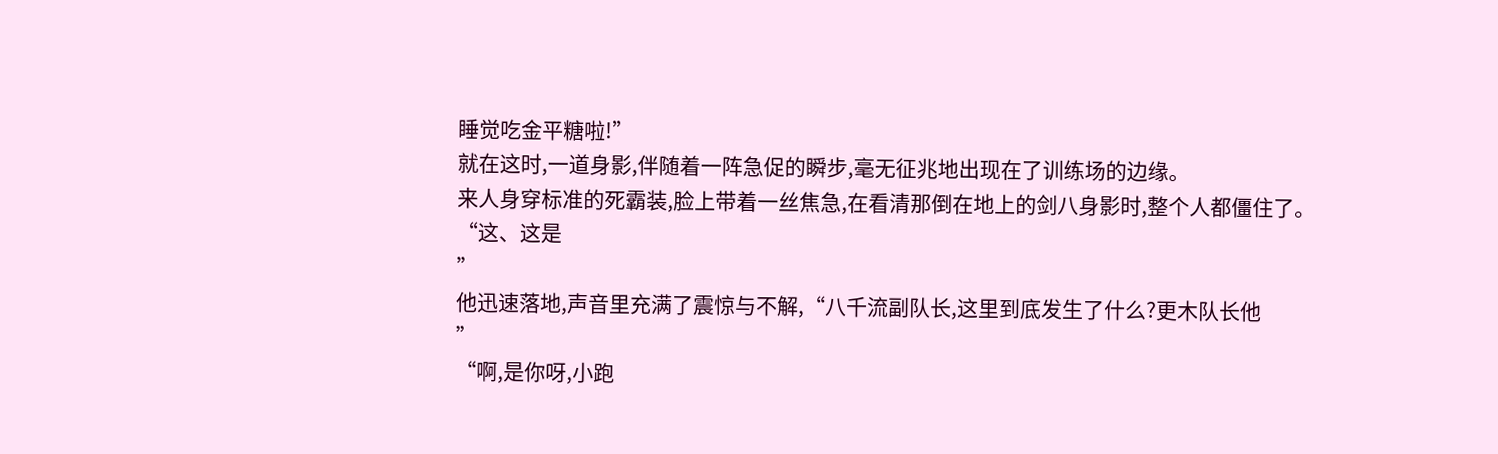睡觉吃金平糖啦!”
就在这时,一道身影,伴随着一阵急促的瞬步,毫无征兆地出现在了训练场的边缘。
来人身穿标准的死霸装,脸上带着一丝焦急,在看清那倒在地上的剑八身影时,整个人都僵住了。
“这、这是
”
他迅速落地,声音里充满了震惊与不解,“八千流副队长,这里到底发生了什么?更木队长他
”
“啊,是你呀,小跑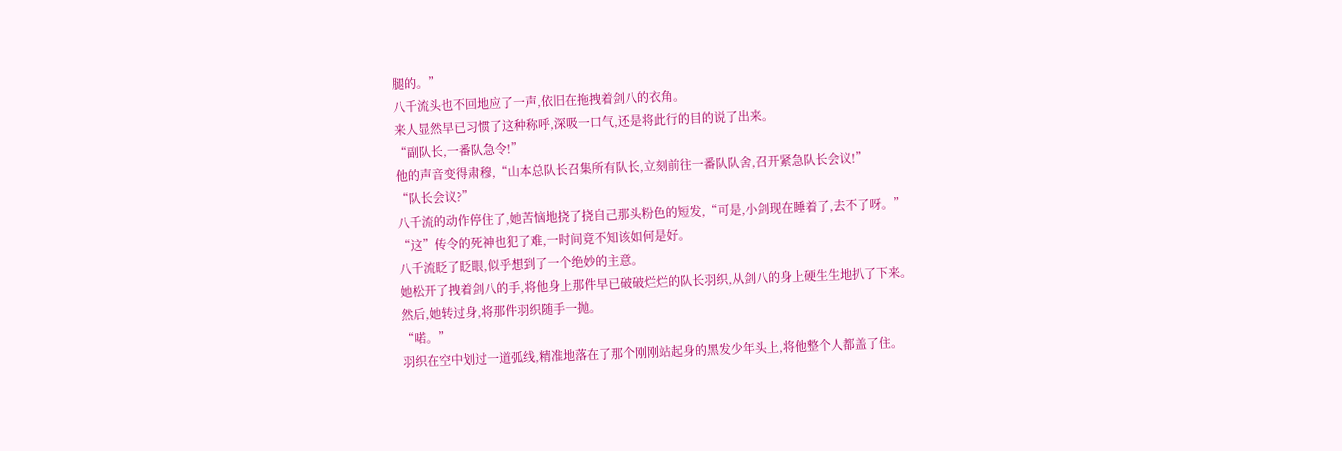腿的。”
八千流头也不回地应了一声,依旧在拖拽着剑八的衣角。
来人显然早已习惯了这种称呼,深吸一口气,还是将此行的目的说了出来。
“副队长,一番队急令!”
他的声音变得肃穆,“山本总队长召集所有队长,立刻前往一番队队舍,召开紧急队长会议!”
“队长会议?”
八千流的动作停住了,她苦恼地挠了挠自己那头粉色的短发,“可是,小剑现在睡着了,去不了呀。”
“这”传令的死神也犯了难,一时间竟不知该如何是好。
八千流眨了眨眼,似乎想到了一个绝妙的主意。
她松开了拽着剑八的手,将他身上那件早已破破烂烂的队长羽织,从剑八的身上硬生生地扒了下来。
然后,她转过身,将那件羽织随手一抛。
“喏。”
羽织在空中划过一道弧线,精准地落在了那个刚刚站起身的黑发少年头上,将他整个人都盖了住。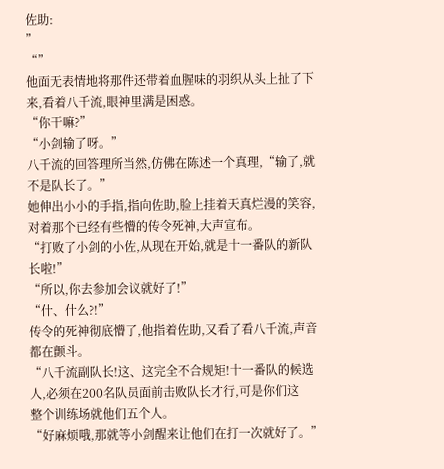佐助:
”
“”
他面无表情地将那件还带着血腥味的羽织从头上扯了下来,看着八千流,眼神里满是困惑。
“你干嘛?”
“小剑输了呀。”
八千流的回答理所当然,仿佛在陈述一个真理,“输了,就不是队长了。”
她伸出小小的手指,指向佐助,脸上挂着天真烂漫的笑容,对着那个已经有些懵的传令死神,大声宣布。
“打败了小剑的小佐,从现在开始,就是十一番队的新队长啦!”
“所以,你去参加会议就好了!”
“什、什么?!”
传令的死神彻底懵了,他指着佐助,又看了看八千流,声音都在颤斗。
“八千流副队长!这、这完全不合规矩!十一番队的候选人,必须在200名队员面前击败队长才行,可是你们这
整个训练场就他们五个人。
“好麻烦哦,那就等小剑醒来让他们在打一次就好了。”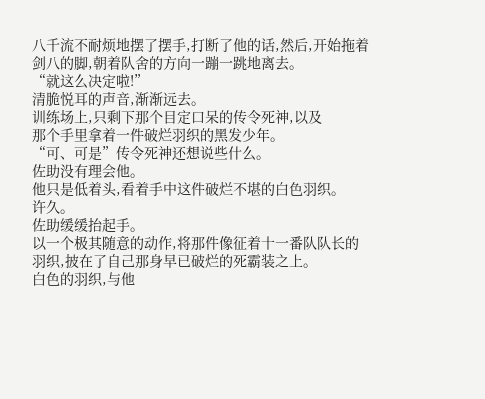八千流不耐烦地摆了摆手,打断了他的话,然后,开始拖着剑八的脚,朝着队舍的方向一蹦一跳地离去。
“就这么决定啦!”
清脆悦耳的声音,渐渐远去。
训练场上,只剩下那个目定口呆的传令死神,以及
那个手里拿着一件破烂羽织的黑发少年。
“可、可是”传令死神还想说些什么。
佐助没有理会他。
他只是低着头,看着手中这件破烂不堪的白色羽织。
许久。
佐助缓缓抬起手。
以一个极其随意的动作,将那件像征着十一番队队长的羽织,披在了自己那身早已破烂的死霸装之上。
白色的羽织,与他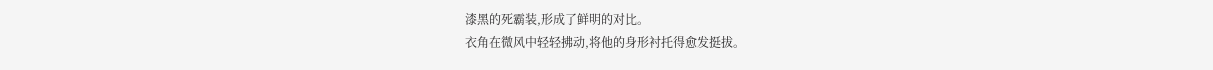漆黑的死霸装,形成了鲜明的对比。
衣角在微风中轻轻拂动,将他的身形衬托得愈发挺拔。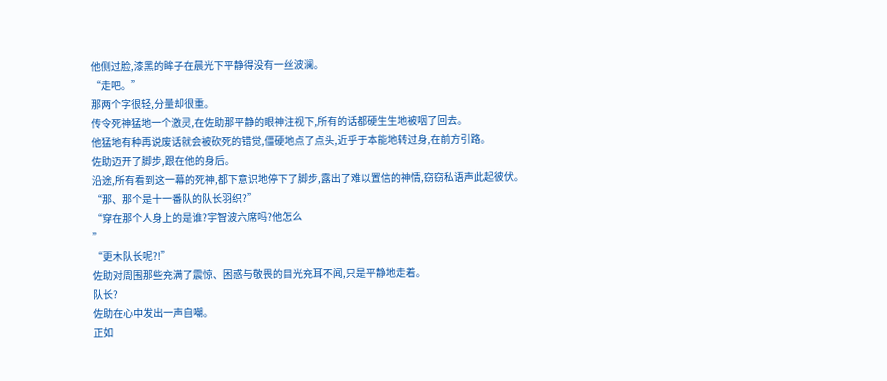他侧过脸,漆黑的眸子在晨光下平静得没有一丝波澜。
“走吧。”
那两个字很轻,分量却很重。
传令死神猛地一个激灵,在佐助那平静的眼神注视下,所有的话都硬生生地被咽了回去。
他猛地有种再说废话就会被砍死的错觉,僵硬地点了点头,近乎于本能地转过身,在前方引路。
佐助迈开了脚步,跟在他的身后。
沿途,所有看到这一幕的死神,都下意识地停下了脚步,露出了难以置信的神情,窃窃私语声此起彼伏。
“那、那个是十一番队的队长羽织?”
“穿在那个人身上的是谁?宇智波六席吗?他怎么
”
“更木队长呢?!”
佐助对周围那些充满了震惊、困惑与敬畏的目光充耳不闻,只是平静地走着。
队长?
佐助在心中发出一声自嘲。
正如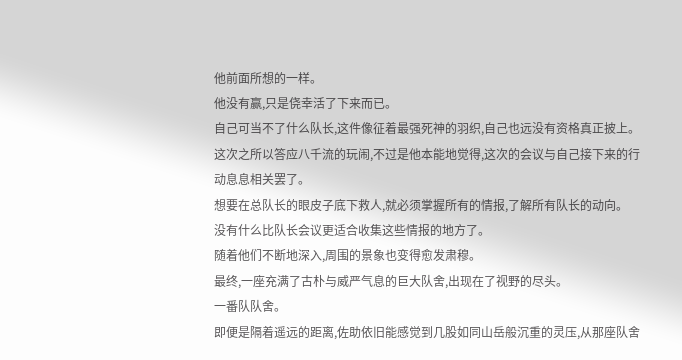他前面所想的一样。
他没有赢,只是侥幸活了下来而已。
自己可当不了什么队长,这件像征着最强死神的羽织,自己也远没有资格真正披上。
这次之所以答应八千流的玩闹,不过是他本能地觉得,这次的会议与自己接下来的行动息息相关罢了。
想要在总队长的眼皮子底下救人,就必须掌握所有的情报,了解所有队长的动向。
没有什么比队长会议更适合收集这些情报的地方了。
随着他们不断地深入,周围的景象也变得愈发肃穆。
最终,一座充满了古朴与威严气息的巨大队舍,出现在了视野的尽头。
一番队队舍。
即便是隔着遥远的距离,佐助依旧能感觉到几股如同山岳般沉重的灵压,从那座队舍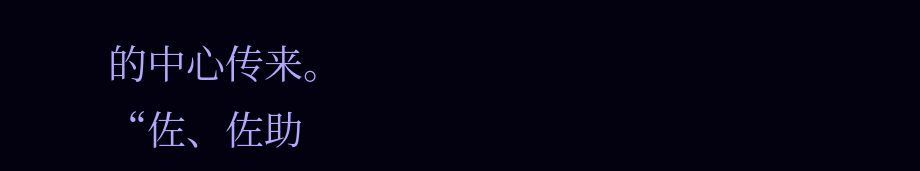的中心传来。
“佐、佐助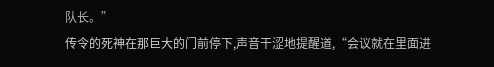队长。”
传令的死神在那巨大的门前停下,声音干涩地提醒道,“会议就在里面进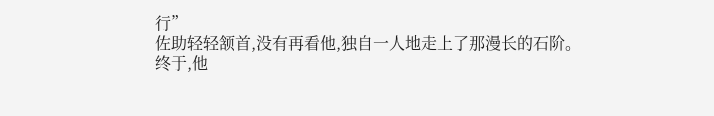行”
佐助轻轻颔首,没有再看他,独自一人地走上了那漫长的石阶。
终于,他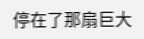停在了那扇巨大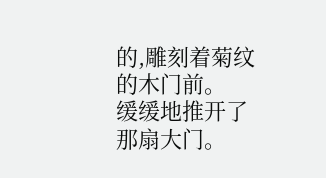的,雕刻着菊纹的木门前。
缓缓地推开了那扇大门。